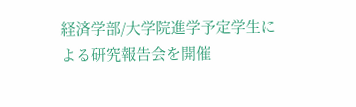経済学部/大学院進学予定学生による研究報告会を開催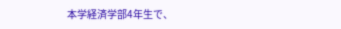本学経済学部4年生で、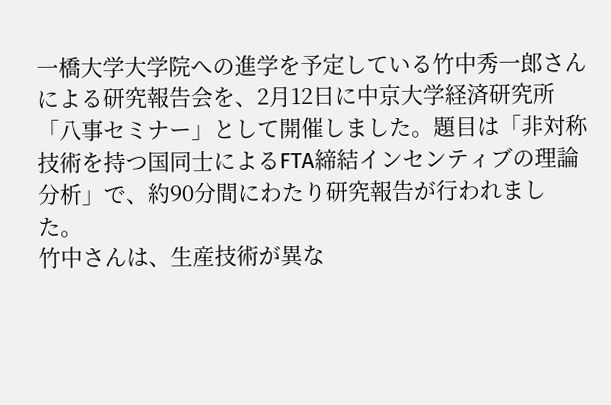一橋大学大学院への進学を予定している竹中秀一郎さんによる研究報告会を、2月12日に中京大学経済研究所「八事セミナー」として開催しました。題目は「非対称技術を持つ国同士によるFTA締結インセンティブの理論分析」で、約90分間にわたり研究報告が行われました。
竹中さんは、生産技術が異な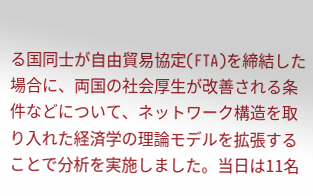る国同士が自由貿易協定(FTA)を締結した場合に、両国の社会厚生が改善される条件などについて、ネットワーク構造を取り入れた経済学の理論モデルを拡張することで分析を実施しました。当日は11名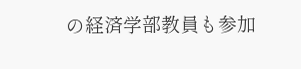の経済学部教員も参加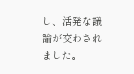し、活発な議論が交わされました。